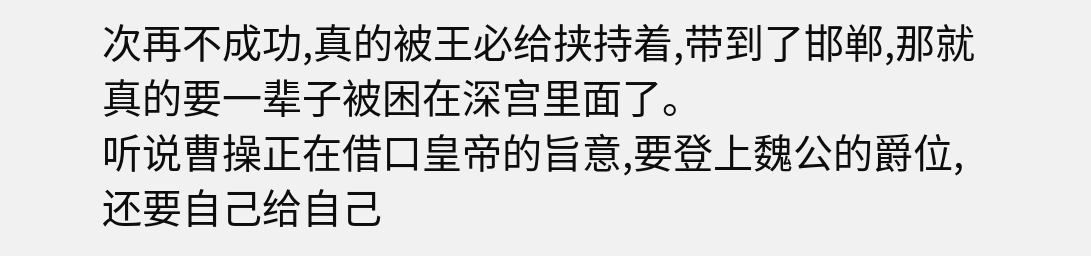次再不成功,真的被王必给挟持着,带到了邯郸,那就真的要一辈子被困在深宫里面了。
听说曹操正在借口皇帝的旨意,要登上魏公的爵位,还要自己给自己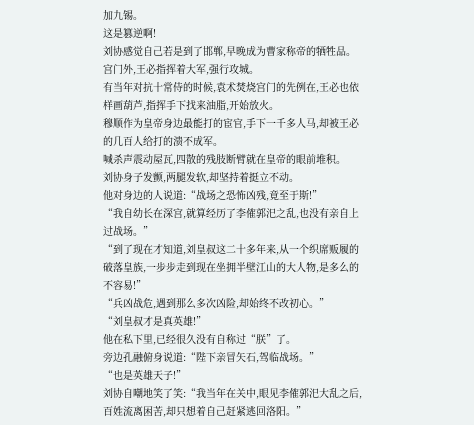加九锡。
这是篡逆啊!
刘协感觉自己若是到了邯郸,早晚成为曹家称帝的牺牲品。
宫门外,王必指挥着大军,强行攻城。
有当年对抗十常侍的时候,袁术焚烧宫门的先例在,王必也依样画葫芦,指挥手下找来油脂,开始放火。
穆顺作为皇帝身边最能打的宦官,手下一千多人马,却被王必的几百人给打的溃不成军。
喊杀声震动屋瓦,四散的残肢断臂就在皇帝的眼前堆积。
刘协身子发颤,两腿发软,却坚持着挺立不动。
他对身边的人说道:“战场之恐怖凶残,竟至于斯!”
“我自幼长在深宫,就算经历了李傕郭汜之乱,也没有亲自上过战场。”
“到了现在才知道,刘皇叔这二十多年来,从一个织席贩履的破落皇族,一步步走到现在坐拥半壁江山的大人物,是多么的不容易!”
“兵凶战危,遇到那么多次凶险,却始终不改初心。”
“刘皇叔才是真英雄!”
他在私下里,已经很久没有自称过“朕”了。
旁边孔融俯身说道:“陛下亲冒矢石,驾临战场。”
“也是英雄天子!”
刘协自嘲地笑了笑:“我当年在关中,眼见李傕郭汜大乱之后,百姓流离困苦,却只想着自己赶紧逃回洛阳。”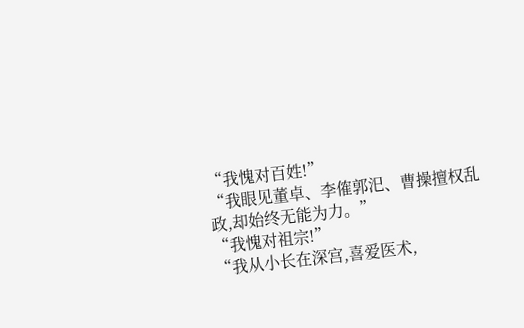“我愧对百姓!”
“我眼见董卓、李傕郭汜、曹操擅权乱政,却始终无能为力。”
“我愧对祖宗!”
“我从小长在深宫,喜爱医术,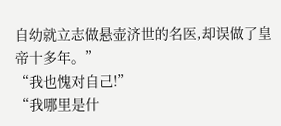自幼就立志做悬壶济世的名医,却误做了皇帝十多年。”
“我也愧对自己!”
“我哪里是什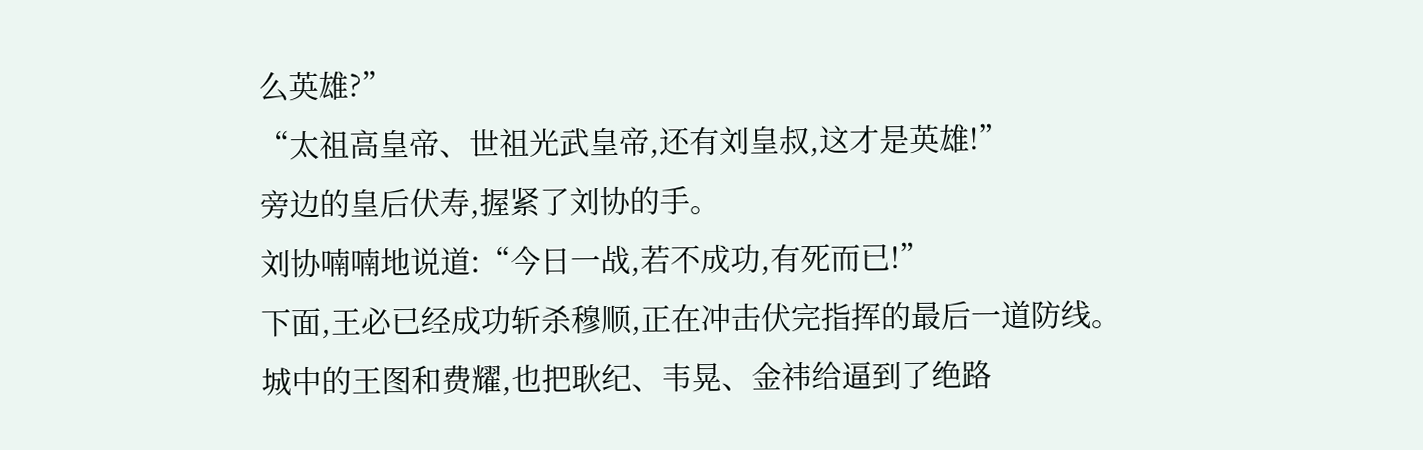么英雄?”
“太祖高皇帝、世祖光武皇帝,还有刘皇叔,这才是英雄!”
旁边的皇后伏寿,握紧了刘协的手。
刘协喃喃地说道:“今日一战,若不成功,有死而已!”
下面,王必已经成功斩杀穆顺,正在冲击伏完指挥的最后一道防线。
城中的王图和费耀,也把耿纪、韦晃、金祎给逼到了绝路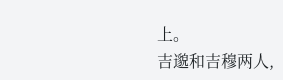上。
吉邈和吉穆两人,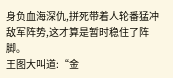身负血海深仇,拼死带着人轮番猛冲敌军阵势,这才算是暂时稳住了阵脚。
王图大叫道:“金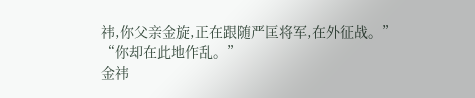祎,你父亲金旋,正在跟随严匡将军,在外征战。”
“你却在此地作乱。”
金祎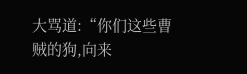大骂道:“你们这些曹贼的狗,向来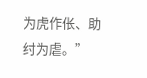为虎作伥、助纣为虐。”